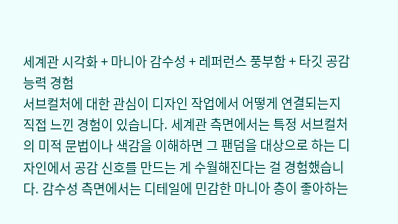세계관 시각화 + 마니아 감수성 + 레퍼런스 풍부함 + 타깃 공감 능력 경험
서브컬처에 대한 관심이 디자인 작업에서 어떻게 연결되는지 직접 느낀 경험이 있습니다. 세계관 측면에서는 특정 서브컬처의 미적 문법이나 색감을 이해하면 그 팬덤을 대상으로 하는 디자인에서 공감 신호를 만드는 게 수월해진다는 걸 경험했습니다. 감수성 측면에서는 디테일에 민감한 마니아 층이 좋아하는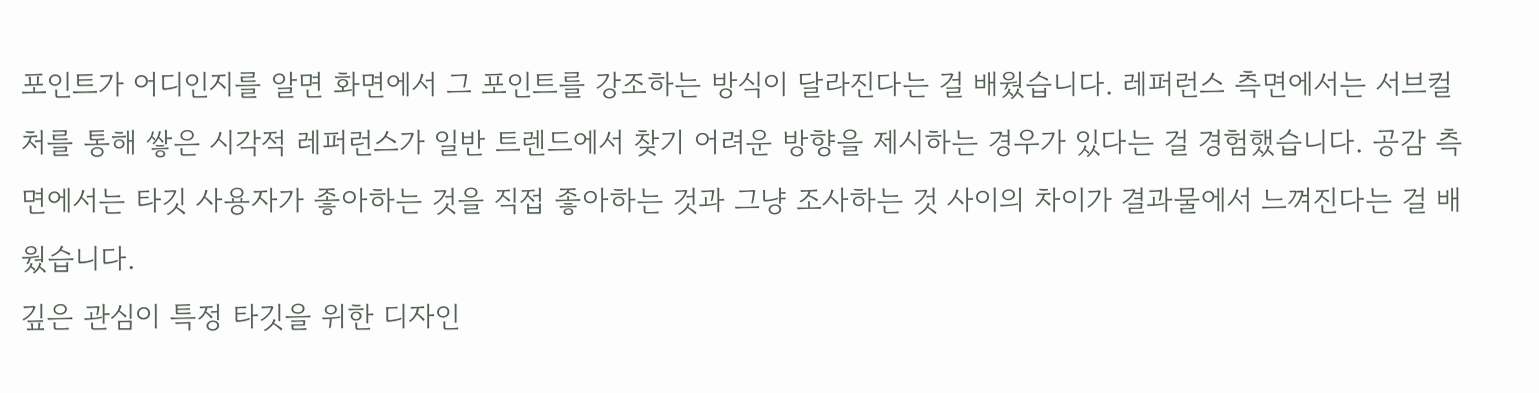포인트가 어디인지를 알면 화면에서 그 포인트를 강조하는 방식이 달라진다는 걸 배웠습니다. 레퍼런스 측면에서는 서브컬처를 통해 쌓은 시각적 레퍼런스가 일반 트렌드에서 찾기 어려운 방향을 제시하는 경우가 있다는 걸 경험했습니다. 공감 측면에서는 타깃 사용자가 좋아하는 것을 직접 좋아하는 것과 그냥 조사하는 것 사이의 차이가 결과물에서 느껴진다는 걸 배웠습니다.
깊은 관심이 특정 타깃을 위한 디자인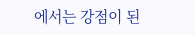에서는 강점이 된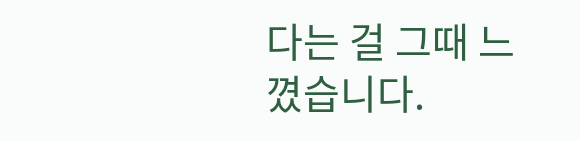다는 걸 그때 느꼈습니다.